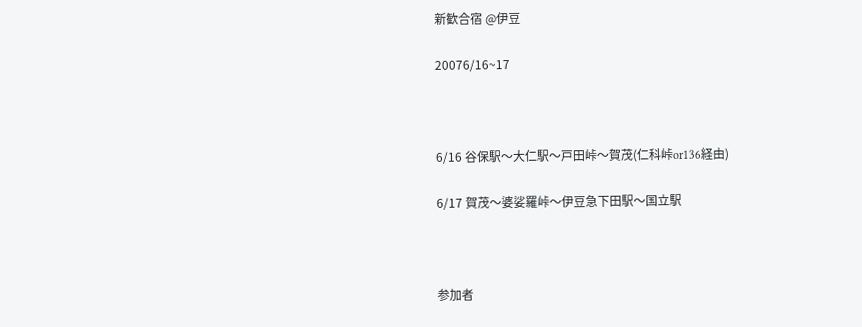新歓合宿 @伊豆

20076/16~17



6/16 谷保駅〜大仁駅〜戸田峠〜賀茂(仁科峠or136経由)

6/17 賀茂〜婆娑羅峠〜伊豆急下田駅〜国立駅



参加者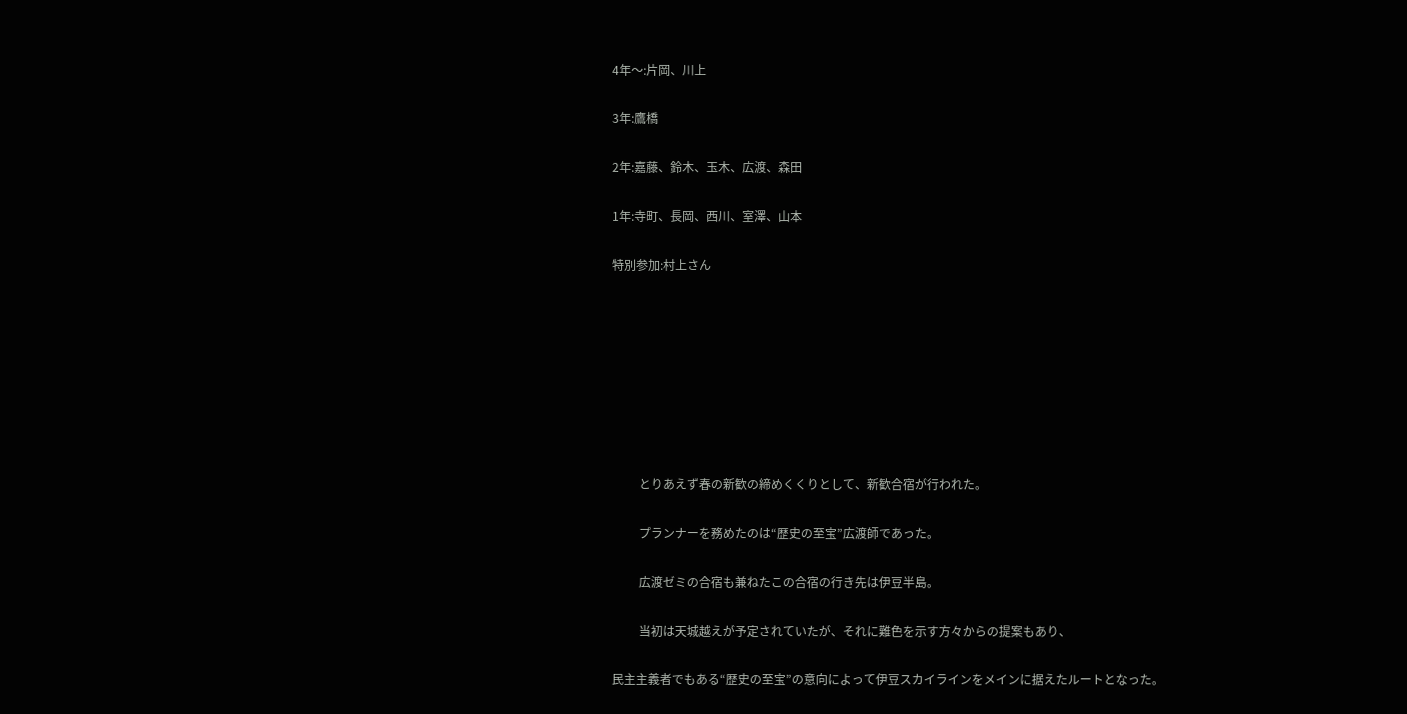4年〜:片岡、川上

3年:鷹橋

2年:嘉藤、鈴木、玉木、広渡、森田

1年:寺町、長岡、西川、室澤、山本

特別参加:村上さん








         とりあえず春の新歓の締めくくりとして、新歓合宿が行われた。

         プランナーを務めたのは“歴史の至宝”広渡師であった。

         広渡ゼミの合宿も兼ねたこの合宿の行き先は伊豆半島。

         当初は天城越えが予定されていたが、それに難色を示す方々からの提案もあり、

民主主義者でもある“歴史の至宝”の意向によって伊豆スカイラインをメインに据えたルートとなった。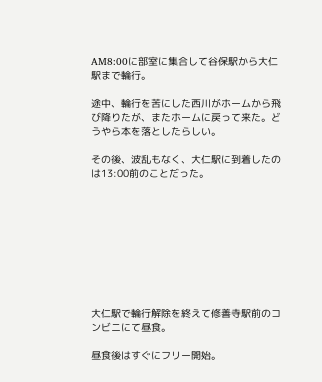AM8:00に部室に集合して谷保駅から大仁駅まで輪行。

途中、輪行を苦にした西川がホームから飛び降りたが、またホームに戻って来た。どうやら本を落としたらしい。

その後、波乱もなく、大仁駅に到着したのは13:00前のことだった。









大仁駅で輪行解除を終えて修善寺駅前のコンビニにて昼食。

昼食後はすぐにフリー開始。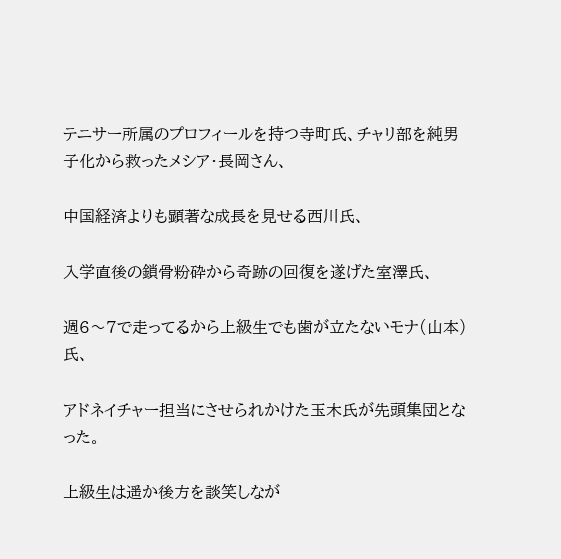テニサー所属のプロフィールを持つ寺町氏、チャリ部を純男子化から救ったメシア・長岡さん、

中国経済よりも顕著な成長を見せる西川氏、

入学直後の鎖骨粉砕から奇跡の回復を遂げた室澤氏、

週6〜7で走ってるから上級生でも歯が立たないモナ(山本)氏、

アドネイチャー担当にさせられかけた玉木氏が先頭集団となった。

上級生は遥か後方を談笑しなが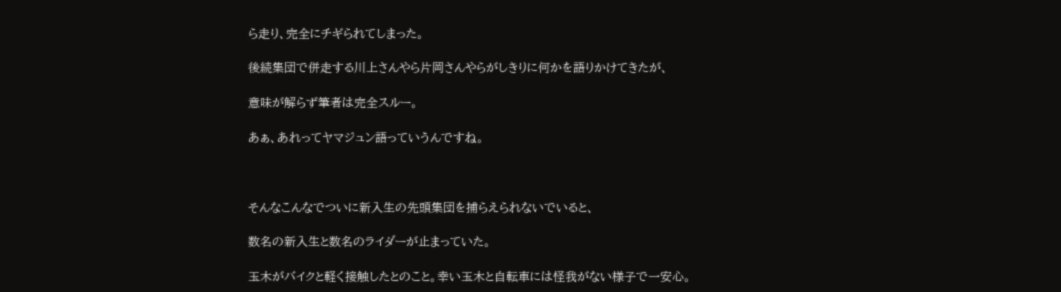ら走り、完全にチギられてしまった。

後続集団で併走する川上さんやら片岡さんやらがしきりに何かを語りかけてきたが、

意味が解らず筆者は完全スルー。

あぁ、あれってヤマジュン語っていうんですね。



そんなこんなでついに新入生の先頭集団を捕らえられないでいると、

数名の新入生と数名のライダーが止まっていた。

玉木がバイクと軽く接触したとのこと。幸い玉木と自転車には怪我がない様子で一安心。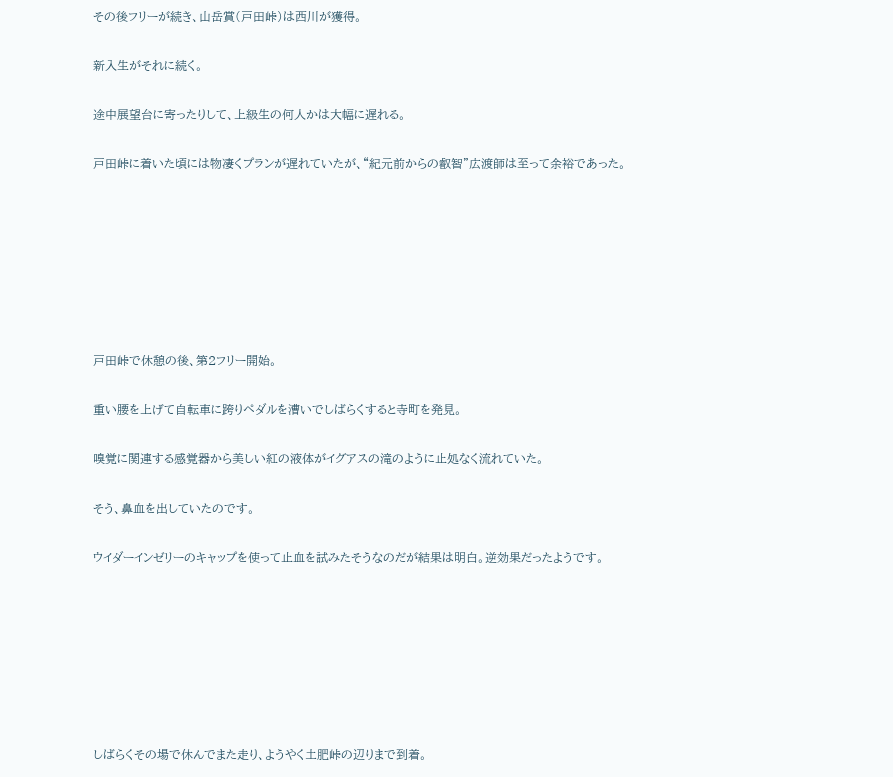その後フリーが続き、山岳賞(戸田峠)は西川が獲得。

新入生がそれに続く。

途中展望台に寄ったりして、上級生の何人かは大幅に遅れる。

戸田峠に着いた頃には物凄くプランが遅れていたが、“紀元前からの叡智”広渡師は至って余裕であった。







戸田峠で休憩の後、第2フリー開始。

重い腰を上げて自転車に跨りペダルを漕いでしばらくすると寺町を発見。

嗅覚に関連する感覚器から美しい紅の液体がイグアスの滝のように止処なく流れていた。

そう、鼻血を出していたのです。

ウイダーインゼリーのキャップを使って止血を試みたそうなのだが結果は明白。逆効果だったようです。







しばらくその場で休んでまた走り、ようやく土肥峠の辺りまで到着。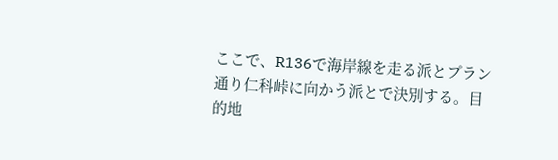ここで、R136で海岸線を走る派とプラン通り仁科峠に向かう派とで決別する。目的地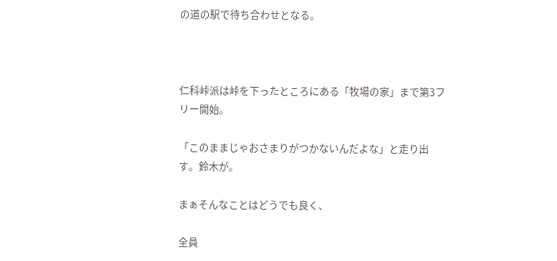の道の駅で待ち合わせとなる。



仁科峠派は峠を下ったところにある「牧場の家」まで第3フリー開始。

「このままじゃおさまりがつかないんだよな」と走り出す。鈴木が。

まぁそんなことはどうでも良く、

全員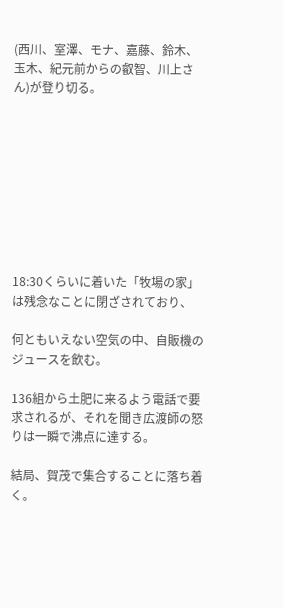(西川、室澤、モナ、嘉藤、鈴木、玉木、紀元前からの叡智、川上さん)が登り切る。









18:30くらいに着いた「牧場の家」は残念なことに閉ざされており、

何ともいえない空気の中、自販機のジュースを飲む。

136組から土肥に来るよう電話で要求されるが、それを聞き広渡師の怒りは一瞬で沸点に達する。

結局、賀茂で集合することに落ち着く。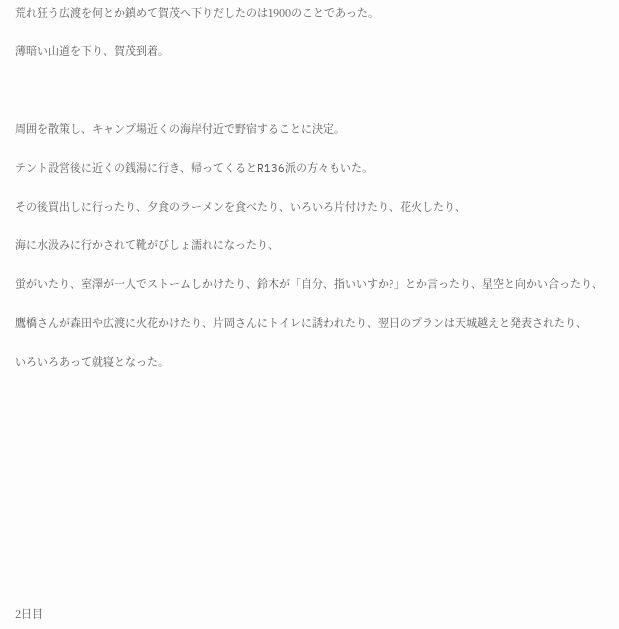荒れ狂う広渡を何とか鎮めて賀茂へ下りだしたのは1900のことであった。

薄暗い山道を下り、賀茂到着。



周囲を散策し、キャンプ場近くの海岸付近で野宿することに決定。

テント設営後に近くの銭湯に行き、帰ってくるとR136派の方々もいた。

その後買出しに行ったり、夕食のラーメンを食べたり、いろいろ片付けたり、花火したり、

海に水汲みに行かされて靴がびしょ濡れになったり、

蛍がいたり、室澤が一人でストームしかけたり、鈴木が「自分、指いいすか?」とか言ったり、星空と向かい合ったり、

鷹橋さんが森田や広渡に火花かけたり、片岡さんにトイレに誘われたり、翌日のプランは天城越えと発表されたり、

いろいろあって就寝となった。












2日目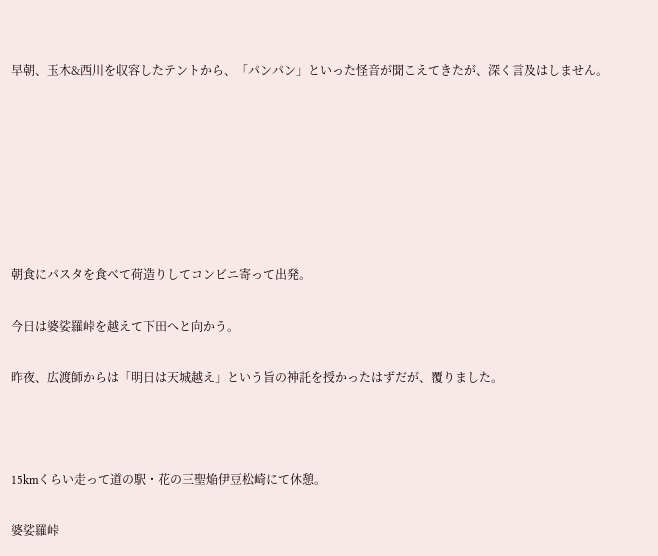早朝、玉木&西川を収容したテントから、「パンパン」といった怪音が聞こえてきたが、深く言及はしません。







朝食にパスタを食べて荷造りしてコンビニ寄って出発。

今日は婆娑羅峠を越えて下田へと向かう。

昨夜、広渡師からは「明日は天城越え」という旨の神託を授かったはずだが、覆りました。



15kmくらい走って道の駅・花の三聖焔伊豆松崎にて休憩。

婆娑羅峠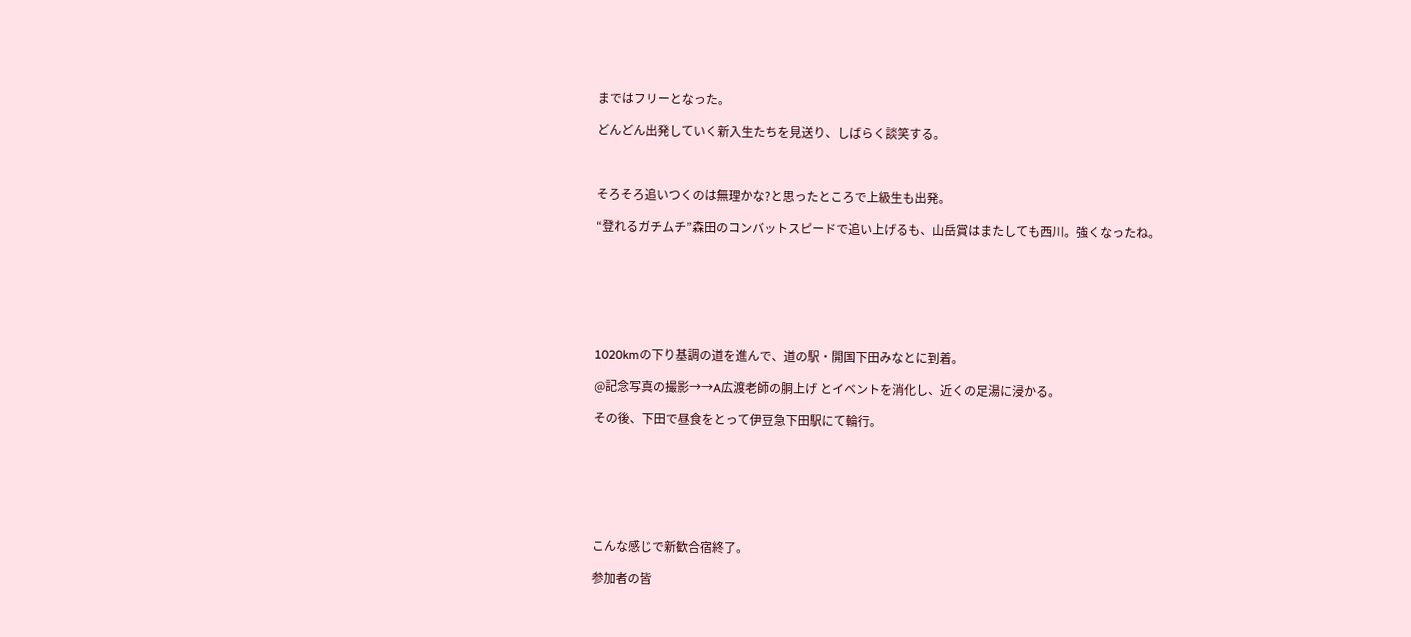まではフリーとなった。

どんどん出発していく新入生たちを見送り、しばらく談笑する。



そろそろ追いつくのは無理かな?と思ったところで上級生も出発。

“登れるガチムチ”森田のコンバットスピードで追い上げるも、山岳賞はまたしても西川。強くなったね。







1020kmの下り基調の道を進んで、道の駅・開国下田みなとに到着。

@記念写真の撮影→→A広渡老師の胴上げ とイベントを消化し、近くの足湯に浸かる。

その後、下田で昼食をとって伊豆急下田駅にて輪行。







こんな感じで新歓合宿終了。

参加者の皆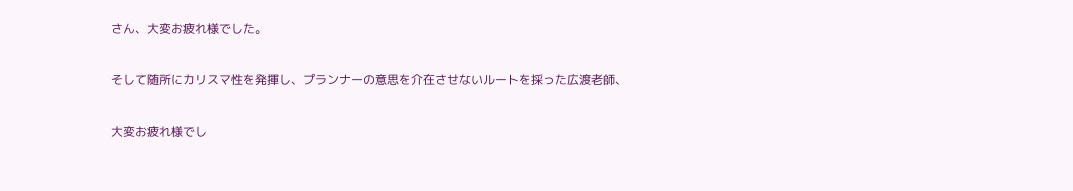さん、大変お疲れ様でした。

そして随所にカリスマ性を発揮し、プランナーの意思を介在させないルートを採った広渡老師、

大変お疲れ様でし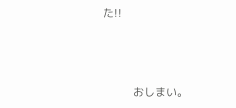た!!



          おしまい。